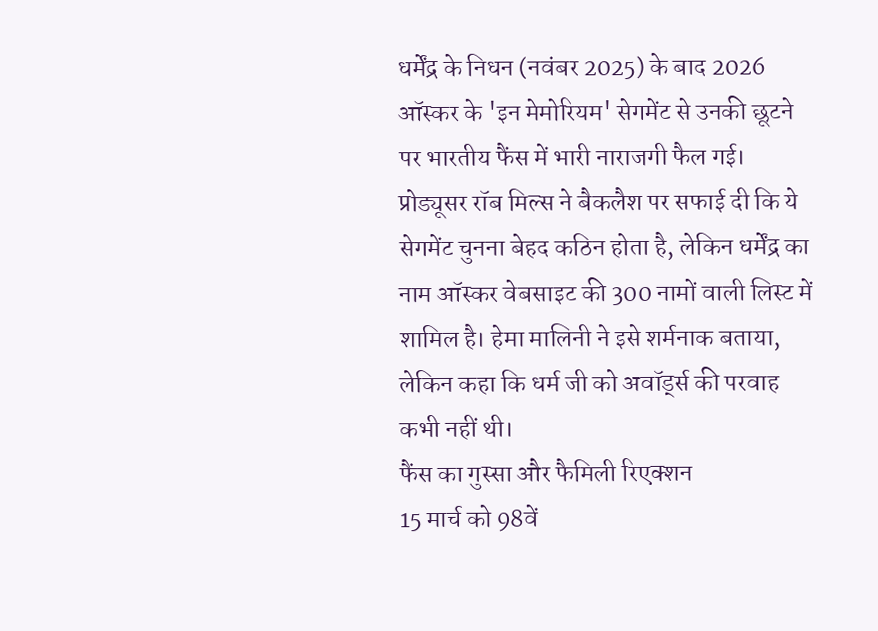धर्मेंद्र के निधन (नवंबर 2025) के बाद 2026 ऑस्कर के 'इन मेमोरियम' सेगमेंट से उनकी छूटने पर भारतीय फैंस में भारी नाराजगी फैल गई। प्रोड्यूसर रॉब मिल्स ने बैकलैश पर सफाई दी कि ये सेगमेंट चुनना बेहद कठिन होता है, लेकिन धर्मेंद्र का नाम ऑस्कर वेबसाइट की 300 नामों वाली लिस्ट में शामिल है। हेमा मालिनी ने इसे शर्मनाक बताया, लेकिन कहा कि धर्म जी को अवॉर्ड्स की परवाह कभी नहीं थी।
फैंस का गुस्सा और फैमिली रिएक्शन
15 मार्च को 98वें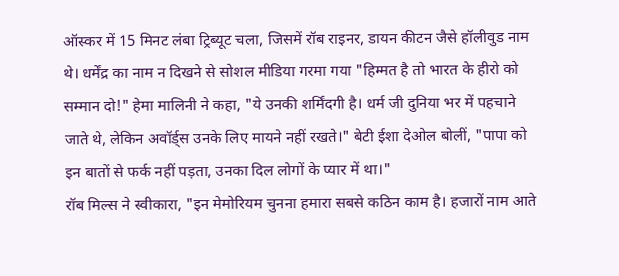ऑस्कर में 15 मिनट लंबा ट्रिब्यूट चला, जिसमें रॉब राइनर, डायन कीटन जैसे हॉलीवुड नाम थे। धर्मेंद्र का नाम न दिखने से सोशल मीडिया गरमा गया "हिम्मत है तो भारत के हीरो को सम्मान दो!" हेमा मालिनी ने कहा, "ये उनकी शर्मिंदगी है। धर्म जी दुनिया भर में पहचाने जाते थे, लेकिन अवॉर्ड्स उनके लिए मायने नहीं रखते।" बेटी ईशा देओल बोलीं, "पापा को इन बातों से फर्क नहीं पड़ता, उनका दिल लोगों के प्यार में था।"
रॉब मिल्स ने स्वीकारा, "इन मेमोरियम चुनना हमारा सबसे कठिन काम है। हजारों नाम आते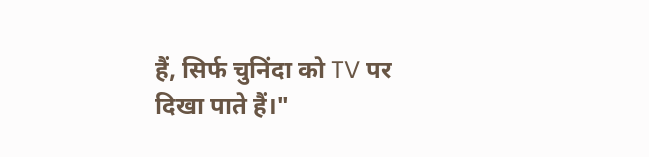हैं, सिर्फ चुनिंदा को TV पर दिखा पाते हैं।"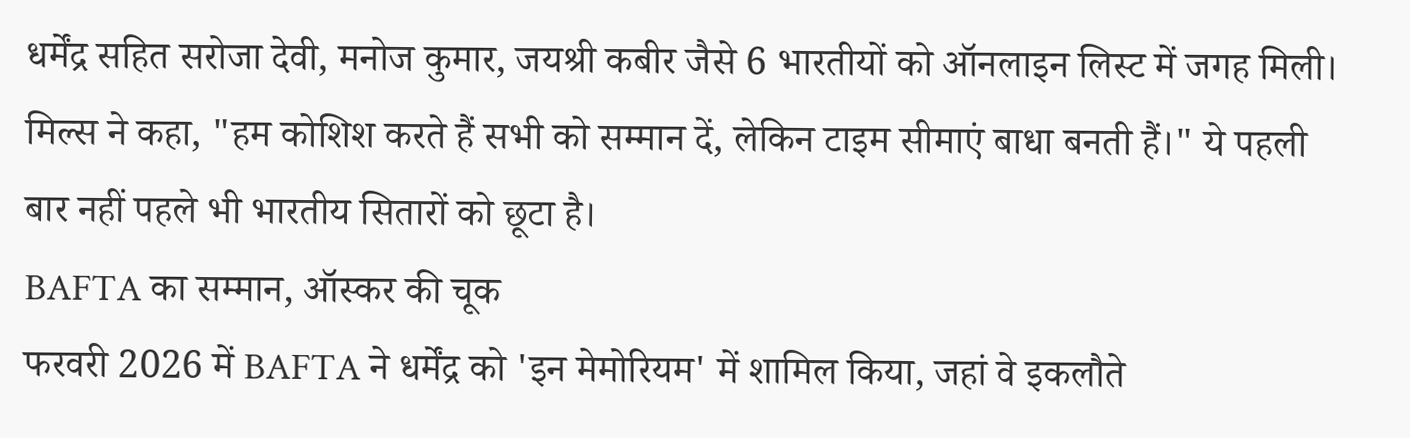धर्मेंद्र सहित सरोजा देवी, मनोज कुमार, जयश्री कबीर जैसे 6 भारतीयों को ऑनलाइन लिस्ट में जगह मिली। मिल्स ने कहा, "हम कोशिश करते हैं सभी को सम्मान दें, लेकिन टाइम सीमाएं बाधा बनती हैं।" ये पहली बार नहीं पहले भी भारतीय सितारों को छूटा है।
BAFTA का सम्मान, ऑस्कर की चूक
फरवरी 2026 में BAFTA ने धर्मेंद्र को 'इन मेमोरियम' में शामिल किया, जहां वे इकलौते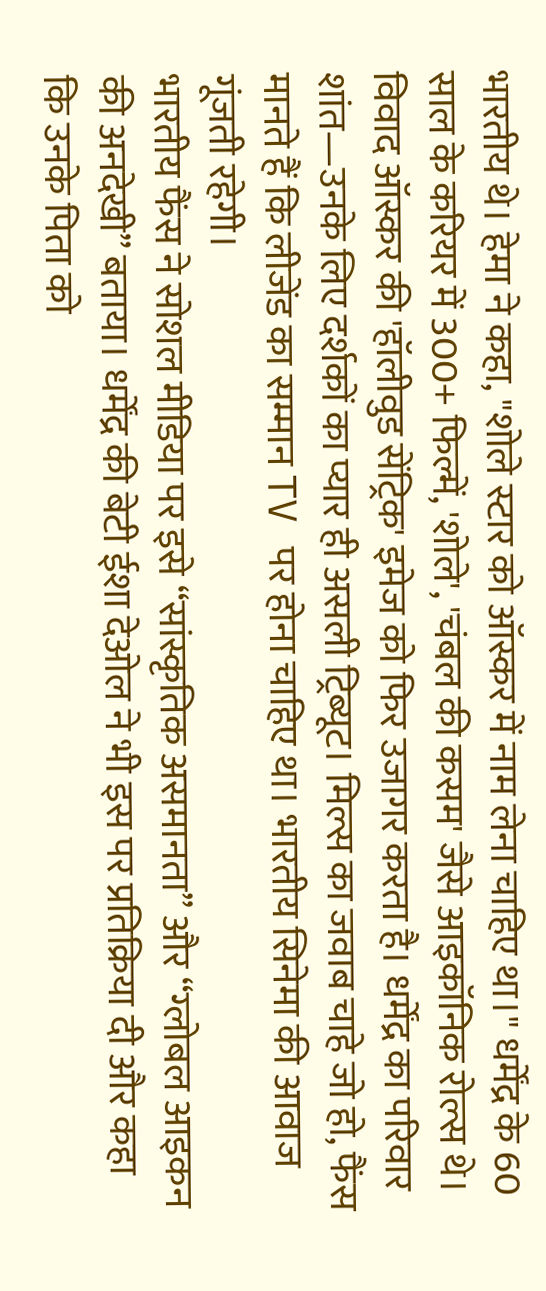भारतीय थे। हेमा ने कहा, "शोले स्टार को ऑस्कर में नाम लेना चाहिए था।" धर्मेंद्र के 60 साल के करियर में 300+ फिल्में, 'शोले', 'चंबल की कसम' जैसे आइकॉनिक रोल्स थे।
विवाद ऑस्कर की 'हॉलीवुड सेंट्रिक' इमेज को फिर उजागर करता है। धर्मेंद्र का परिवार शांत—उनके लिए दर्शकों का प्यार ही असली ट्रिब्यूट। मिल्स का जवाब चाहे जो हो, फैंस मानते हैं कि लीजेंड का सम्मान TV पर होना चाहिए था। भारतीय सिनेमा की आवाज गूंजती रहेगी।
भारतीय फैंस ने सोशल मीडिया पर इसे “सांस्कृतिक असमानता” और “ग्लोबल आइकन की अनदेखी” बताया। धर्मेंद्र की बेटी ईशा देओल ने भी इस पर प्रतिक्रिया दी और कहा कि उनके पिता को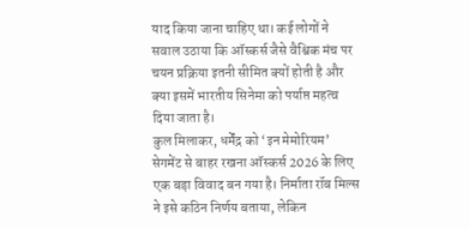याद किया जाना चाहिए था। कई लोगों ने सवाल उठाया कि ऑस्कर्स जैसे वैश्विक मंच पर चयन प्रक्रिया इतनी सीमित क्यों होती है और क्या इसमें भारतीय सिनेमा को पर्याप्त महत्व दिया जाता है।
कुल मिलाकर, धर्मेंद्र को ‘इन मेमोरियम’ सेगमेंट से बाहर रखना ऑस्कर्स 2026 के लिए एक बड़ा विवाद बन गया है। निर्माता रॉब मिल्स ने इसे कठिन निर्णय बताया, लेकिन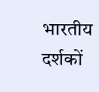भारतीय दर्शकों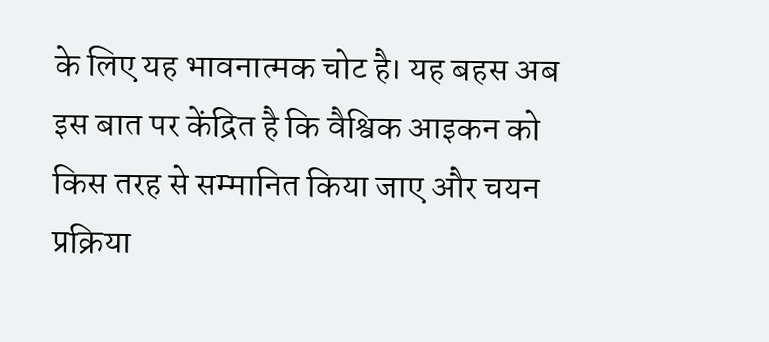के लिए यह भावनात्मक चोट है। यह बहस अब इस बात पर केंद्रित है कि वैश्विक आइकन को किस तरह से सम्मानित किया जाए और चयन प्रक्रिया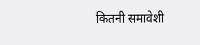कितनी समावेशी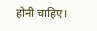होनी चाहिए।